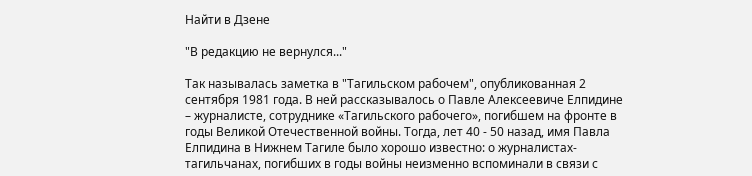Найти в Дзене

"В редакцию не вернулся..."

Так называлась заметка в "Тагильском рабочем", опубликованная 2 сентября 1981 года. В ней рассказывалось о Павле Алексеевиче Елпидине – журналисте, сотруднике «Тагильского рабочего», погибшем на фронте в годы Великой Отечественной войны. Тогда, лет 40 - 50 назад, имя Павла Елпидина в Нижнем Тагиле было хорошо известно: о журналистах-тагильчанах, погибших в годы войны неизменно вспоминали в связи с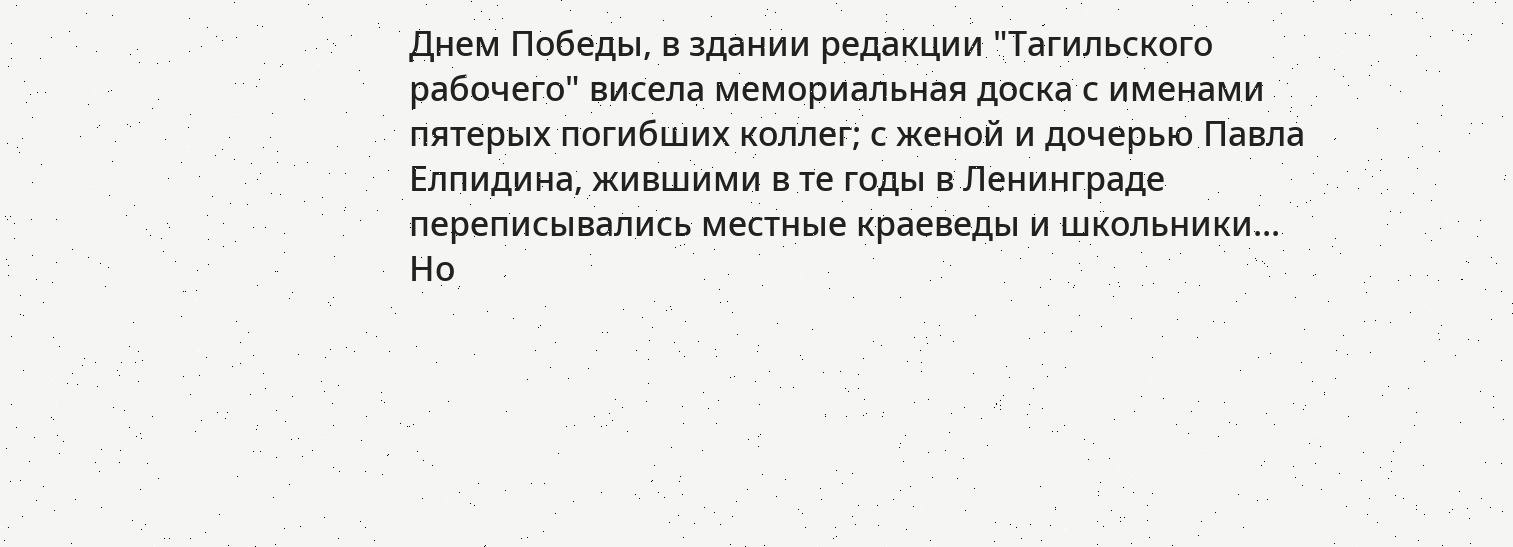Днем Победы, в здании редакции "Тагильского рабочего" висела мемориальная доска с именами пятерых погибших коллег; с женой и дочерью Павла Елпидина, жившими в те годы в Ленинграде переписывались местные краеведы и школьники... Но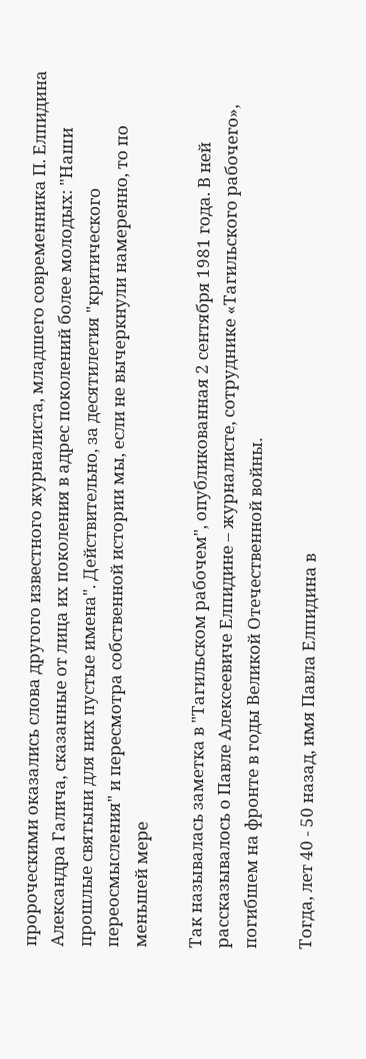пророческими оказались слова другого известного журналиста, младшего современника П. Елпидина Александра Галича, сказанные от лица их поколения в адрес поколений более молодых: "Наши прошлые святыни для них пустые имена". Действительно, за десятилетия "критического переосмысления" и пересмотра собственной истории мы, если не вычеркнули намеренно, то по меньшей мере

Так называлась заметка в "Тагильском рабочем", опубликованная 2 сентября 1981 года. В ней рассказывалось о Павле Алексеевиче Елпидине – журналисте, сотруднике «Тагильского рабочего», погибшем на фронте в годы Великой Отечественной войны.

Тогда, лет 40 - 50 назад, имя Павла Елпидина в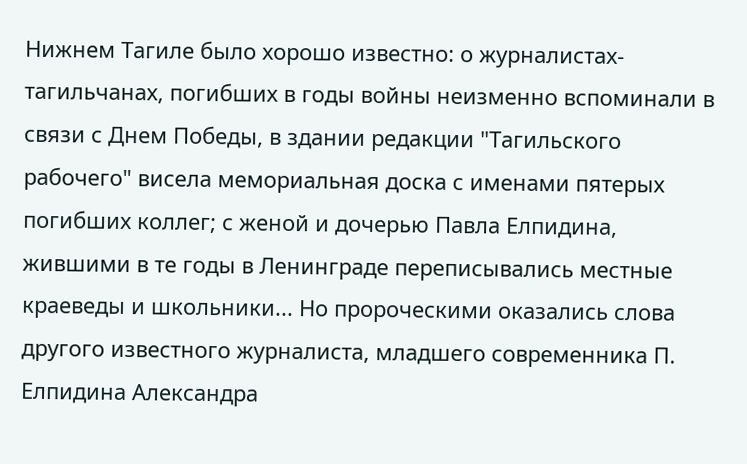Нижнем Тагиле было хорошо известно: о журналистах-тагильчанах, погибших в годы войны неизменно вспоминали в связи с Днем Победы, в здании редакции "Тагильского рабочего" висела мемориальная доска с именами пятерых погибших коллег; с женой и дочерью Павла Елпидина, жившими в те годы в Ленинграде переписывались местные краеведы и школьники... Но пророческими оказались слова другого известного журналиста, младшего современника П. Елпидина Александра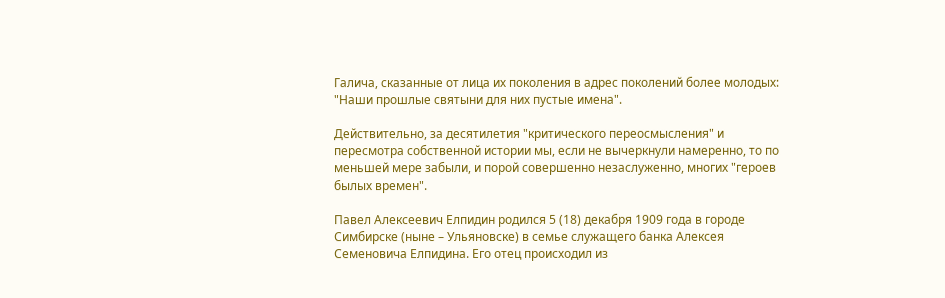Галича, сказанные от лица их поколения в адрес поколений более молодых: "Наши прошлые святыни для них пустые имена".

Действительно, за десятилетия "критического переосмысления" и пересмотра собственной истории мы, если не вычеркнули намеренно, то по меньшей мере забыли, и порой совершенно незаслуженно, многих "героев былых времен".

Павел Алексеевич Елпидин родился 5 (18) декабря 1909 года в городе Симбирске (ныне – Ульяновске) в семье служащего банка Алексея Семеновича Елпидина. Его отец происходил из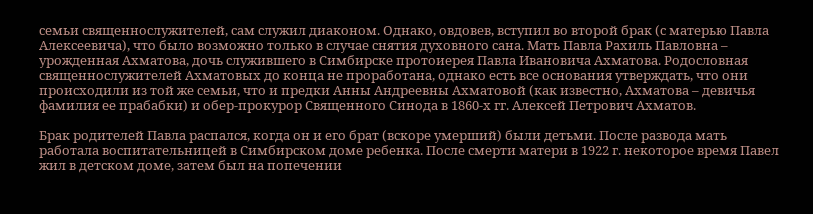семьи священнослужителей, сам служил диаконом. Однако, овдовев, вступил во второй брак (с матерью Павла Алексеевича), что было возможно только в случае снятия духовного сана. Мать Павла Рахиль Павловна – урожденная Ахматова, дочь служившего в Симбирске протоиерея Павла Ивановича Ахматова. Родословная священнослужителей Ахматовых до конца не проработана, однако есть все основания утверждать, что они происходили из той же семьи, что и предки Анны Андреевны Ахматовой (как известно, Ахматова – девичья фамилия ее прабабки) и обер-прокурор Священного Синода в 1860-х гг. Алексей Петрович Ахматов.

Брак родителей Павла распался, когда он и его брат (вскоре умерший) были детьми. После развода мать работала воспитательницей в Симбирском доме ребенка. После смерти матери в 1922 г. некоторое время Павел жил в детском доме, затем был на попечении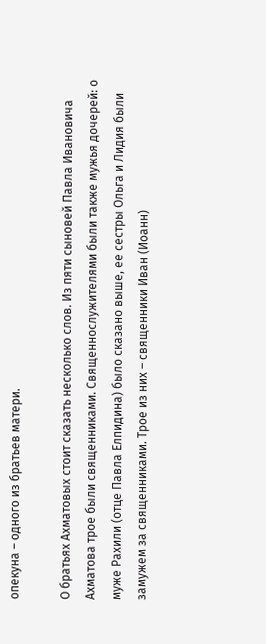опекуна – одного из братьев матери.

О братьях Ахматовых стоит сказать несколько слов. Из пяти сыновей Павла Ивановича Ахматова трое были священниками. Священнослужителями были также мужья дочерей: о муже Рахили (отце Павла Елпидина) было сказано выше, ее сестры Ольга и Лидия были замужем за священниками. Трое из них – священники Иван (Иоанн)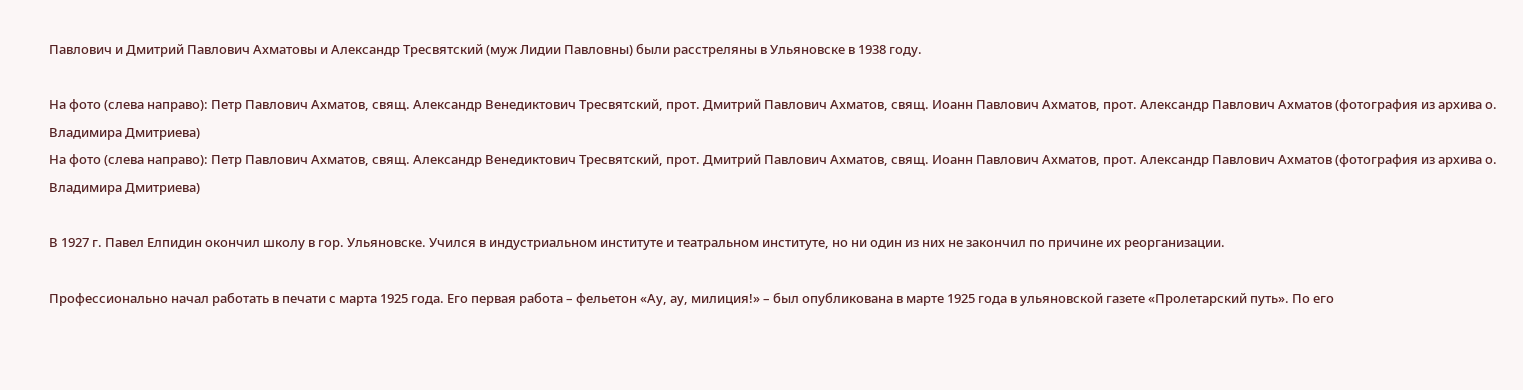Павлович и Дмитрий Павлович Ахматовы и Александр Тресвятский (муж Лидии Павловны) были расстреляны в Ульяновске в 1938 году.

На фото (слева направо): Петр Павлович Ахматов, свящ. Александр Венедиктович Тресвятский, прот. Дмитрий Павлович Ахматов, свящ. Иоанн Павлович Ахматов, прот. Александр Павлович Ахматов (фотография из архива о. Владимира Дмитриева)
На фото (слева направо): Петр Павлович Ахматов, свящ. Александр Венедиктович Тресвятский, прот. Дмитрий Павлович Ахматов, свящ. Иоанн Павлович Ахматов, прот. Александр Павлович Ахматов (фотография из архива о. Владимира Дмитриева)

В 1927 г. Павел Елпидин окончил школу в гор. Ульяновске. Учился в индустриальном институте и театральном институте, но ни один из них не закончил по причине их реорганизации.

Профессионально начал работать в печати с марта 1925 года. Его первая работа – фельетон «Ау, ау, милиция!» – был опубликована в марте 1925 года в ульяновской газете «Пролетарский путь». По его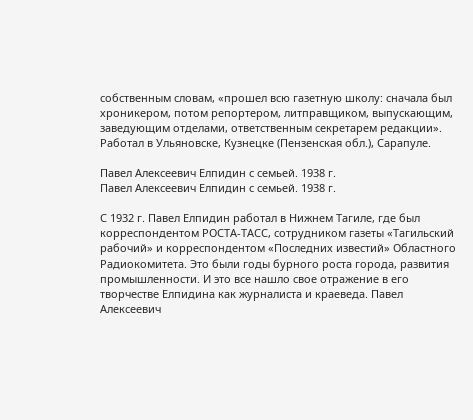собственным словам, «прошел всю газетную школу: сначала был хроникером, потом репортером, литправщиком, выпускающим, заведующим отделами, ответственным секретарем редакции». Работал в Ульяновске, Кузнецке (Пензенская обл.), Сарапуле.

Павел Алексеевич Елпидин с семьей. 1938 г.
Павел Алексеевич Елпидин с семьей. 1938 г.

С 1932 г. Павел Елпидин работал в Нижнем Тагиле, где был корреспондентом РОСТА-ТАСС, сотрудником газеты «Тагильский рабочий» и корреспондентом «Последних известий» Областного Радиокомитета. Это были годы бурного роста города, развития промышленности. И это все нашло свое отражение в его творчестве Елпидина как журналиста и краеведа. Павел Алексеевич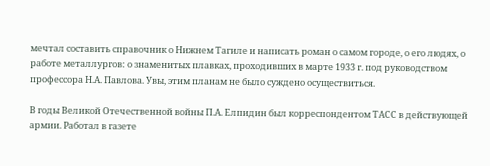мечтал составить справочник о Нижнем Тагиле и написать роман о самом городе, о его людях, о работе металлургов: о знаменитых плавках, проходивших в марте 1933 г. под руководством профессора Н.А. Павлова. Увы, этим планам не было суждено осуществиться.

В годы Великой Отечественной войны П.А. Елпидин был корреспондентом ТАСС в действующей армии. Работал в газете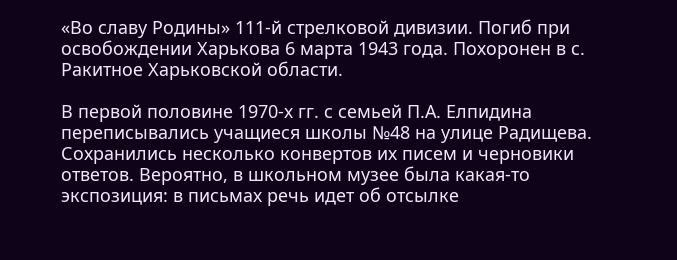«Во славу Родины» 111-й стрелковой дивизии. Погиб при освобождении Харькова 6 марта 1943 года. Похоронен в с. Ракитное Харьковской области.

В первой половине 1970-х гг. с семьей П.А. Елпидина переписывались учащиеся школы №48 на улице Радищева. Сохранились несколько конвертов их писем и черновики ответов. Вероятно, в школьном музее была какая-то экспозиция: в письмах речь идет об отсылке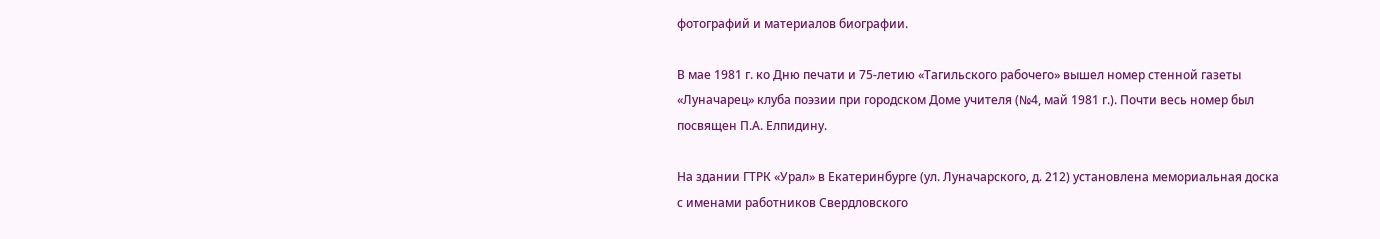фотографий и материалов биографии.

В мае 1981 г. ко Дню печати и 75-летию «Тагильского рабочего» вышел номер стенной газеты «Луначарец» клуба поэзии при городском Доме учителя (№4, май 1981 г.). Почти весь номер был посвящен П.А. Елпидину.

На здании ГТРК «Урал» в Екатеринбурге (ул. Луначарского, д. 212) установлена мемориальная доска с именами работников Свердловского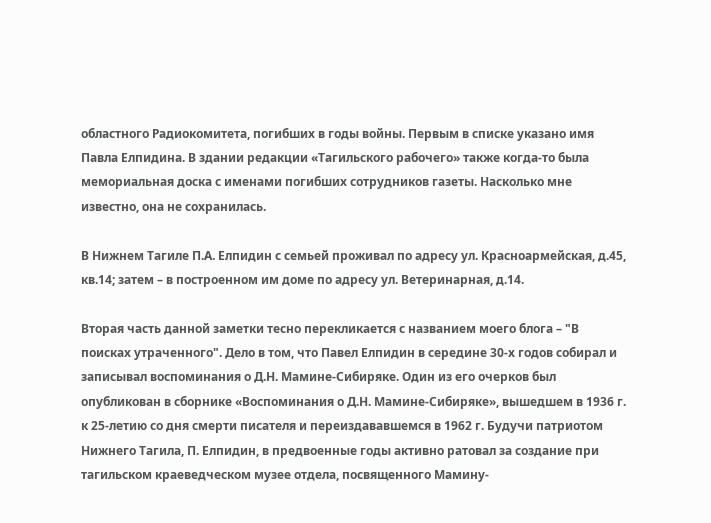областного Радиокомитета, погибших в годы войны. Первым в списке указано имя Павла Елпидина. В здании редакции «Тагильского рабочего» также когда-то была мемориальная доска с именами погибших сотрудников газеты. Насколько мне известно, она не сохранилась.

В Нижнем Тагиле П.А. Елпидин с семьей проживал по адресу ул. Красноармейская, д.45, кв.14; затем – в построенном им доме по адресу ул. Ветеринарная, д.14.

Вторая часть данной заметки тесно перекликается с названием моего блога – "В поисках утраченного". Дело в том, что Павел Елпидин в середине 30-х годов собирал и записывал воспоминания о Д.Н. Мамине-Сибиряке. Один из его очерков был опубликован в сборнике «Воспоминания о Д.Н. Мамине-Сибиряке», вышедшем в 1936 г. к 25-летию со дня смерти писателя и переиздававшемся в 1962 г. Будучи патриотом Нижнего Тагила, П. Елпидин, в предвоенные годы активно ратовал за создание при тагильском краеведческом музее отдела, посвященного Мамину-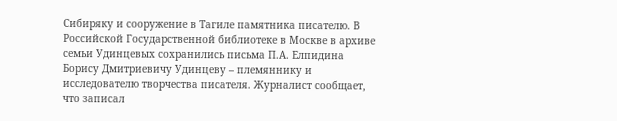Сибиряку и сооружение в Тагиле памятника писателю. В Российской Государственной библиотеке в Москве в архиве семьи Удинцевых сохранились письма П.А. Елпидина Борису Дмитриевичу Удинцеву – племяннику и исследователю творчества писателя. Журналист сообщает, что записал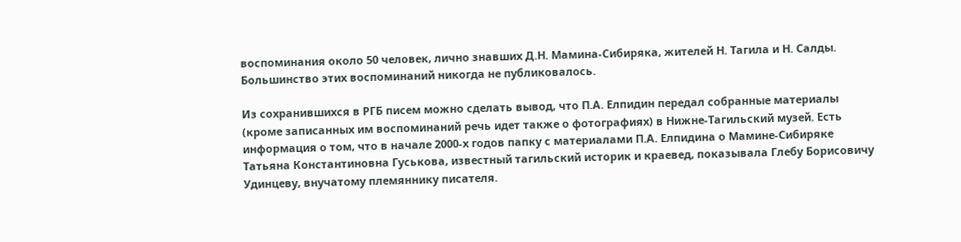воспоминания около 50 человек, лично знавших Д.Н. Мамина-Сибиряка, жителей Н. Тагила и Н. Салды. Большинство этих воспоминаний никогда не публиковалось.

Из сохранившихся в РГБ писем можно сделать вывод, что П.А. Елпидин передал собранные материалы (кроме записанных им воспоминаний речь идет также о фотографиях) в Нижне-Тагильский музей. Есть информация о том, что в начале 2000-х годов папку с материалами П.А. Елпидина о Мамине-Сибиряке Татьяна Константиновна Гуськова, известный тагильский историк и краевед, показывала Глебу Борисовичу Удинцеву, внучатому племяннику писателя.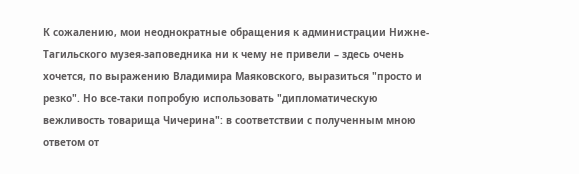К сожалению, мои неоднократные обращения к администрации Нижне-Тагильского музея-заповедника ни к чему не привели – здесь очень хочется, по выражению Владимира Маяковского, выразиться "просто и резко". Но все-таки попробую использовать "дипломатическую вежливость товарища Чичерина": в соответствии с полученным мною ответом от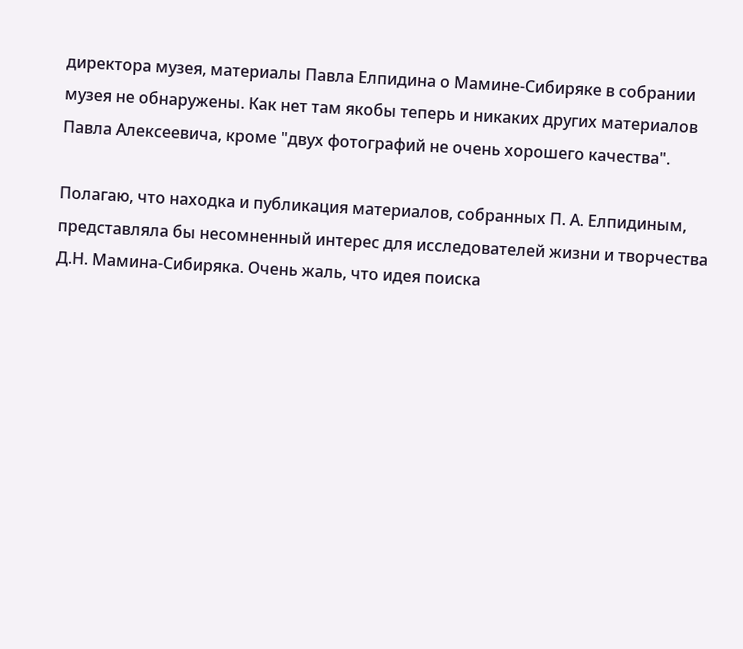директора музея, материалы Павла Елпидина о Мамине-Сибиряке в собрании музея не обнаружены. Как нет там якобы теперь и никаких других материалов Павла Алексеевича, кроме "двух фотографий не очень хорошего качества".

Полагаю, что находка и публикация материалов, собранных П. А. Елпидиным, представляла бы несомненный интерес для исследователей жизни и творчества Д.Н. Мамина-Сибиряка. Очень жаль, что идея поиска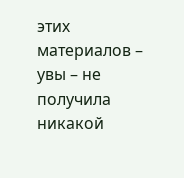этих материалов – увы – не получила никакой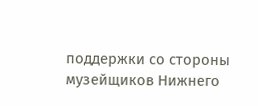поддержки со стороны музейщиков Нижнего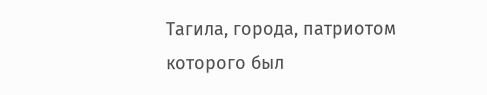Тагила, города, патриотом которого был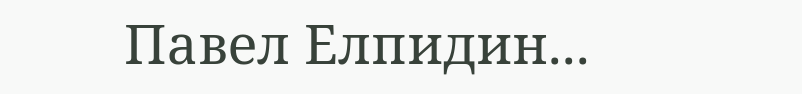Павел Елпидин...